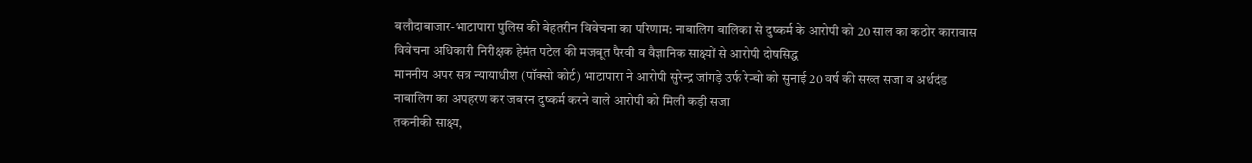बलौदाबाजार-भाटापारा पुलिस की बेहतरीन विवेचना का परिणाम: नाबालिग बालिका से दुष्कर्म के आरोपी को 20 साल का कठोर कारावास
विवेचना अधिकारी निरीक्षक हेमंत पटेल की मजबूत पैरवी व वैज्ञानिक साक्ष्यों से आरोपी दोषसिद्ध
माननीय अपर सत्र न्यायाधीश (पॉक्सो कोर्ट) भाटापारा ने आरोपी सुरेन्द्र जांगड़े उर्फ रेन्चो को सुनाई 20 वर्ष की सख्त सजा व अर्थदंड
नाबालिग का अपहरण कर जबरन दुष्कर्म करने वाले आरोपी को मिली कड़ी सजा
तकनीकी साक्ष्य,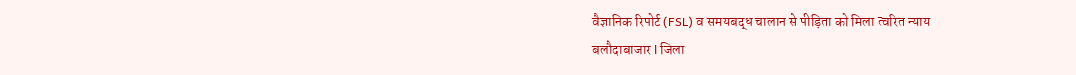वैज्ञानिक रिपोर्ट (FSL) व समयबद्ध चालान से पीड़िता को मिला त्वरित न्याय
बलौदाबाजार l जिला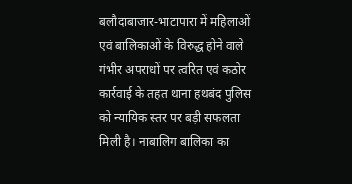बलौदाबाजार-भाटापारा में महिलाओं एवं बालिकाओं के विरुद्ध होने वाले गंभीर अपराधों पर त्वरित एवं कठोर कार्रवाई के तहत थाना हथबंद पुलिस को न्यायिक स्तर पर बड़ी सफलता मिली है। नाबालिग बालिका का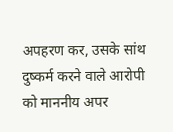अपहरण कर, उसके सांथ दुष्कर्म करने वाले आरोपी को माननीय अपर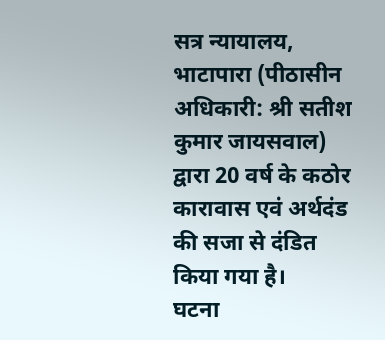सत्र न्यायालय, भाटापारा (पीठासीन अधिकारी: श्री सतीश कुमार जायसवाल) द्वारा 20 वर्ष के कठोर कारावास एवं अर्थदंड की सजा से दंडित किया गया है।
घटना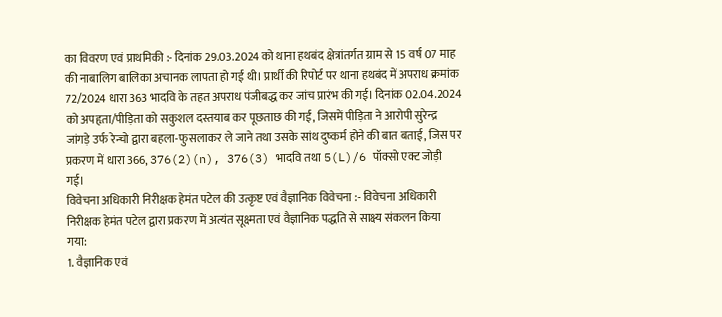का विवरण एवं प्राथमिकी :- दिनांक 29.03.2024 को थाना हथबंद क्षेत्रांतर्गत ग्राम से 15 वर्ष 07 माह की नाबालिग बालिका अचानक लापता हो गई थी। प्रार्थी की रिपोर्ट पर थाना हथबंद में अपराध क्रमांक 72/2024 धारा 363 भादवि के तहत अपराध पंजीबद्ध कर जांच प्रारंभ की गई। दिनांक 02.04.2024 को अपहृता/पीड़िता को सकुशल दस्तयाब कर पूछताछ की गई, जिसमें पीड़िता ने आरोपी सुरेन्द्र जांगड़े उर्फ रेन्चो द्वारा बहला-फुसलाकर ले जाने तथा उसके सांथ दुष्कर्म होने की बात बताई, जिस पर प्रकरण में धारा 366, 376(2)(n), 376(3) भादवि तथा 5(L)/6 पॉक्सो एक्ट जोड़ी गई।
विवेचना अधिकारी निरीक्षक हेमंत पटेल की उत्कृष्ट एवं वैज्ञानिक विवेचना :- विवेचना अधिकारी निरीक्षक हेमंत पटेल द्वारा प्रकरण में अत्यंत सूक्ष्मता एवं वैज्ञानिक पद्धति से साक्ष्य संकलन किया गया:
1. वैज्ञानिक एवं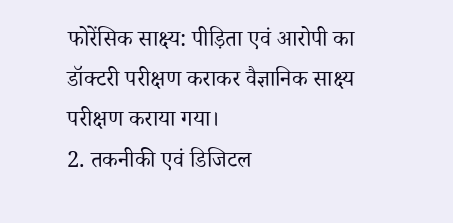फोरेंसिक साक्ष्य: पीड़िता एवं आरोपी का डॉक्टरी परीक्षण कराकर वैज्ञानिक साक्ष्य परीक्षण कराया गया।
2. तकनीकी एवं डिजिटल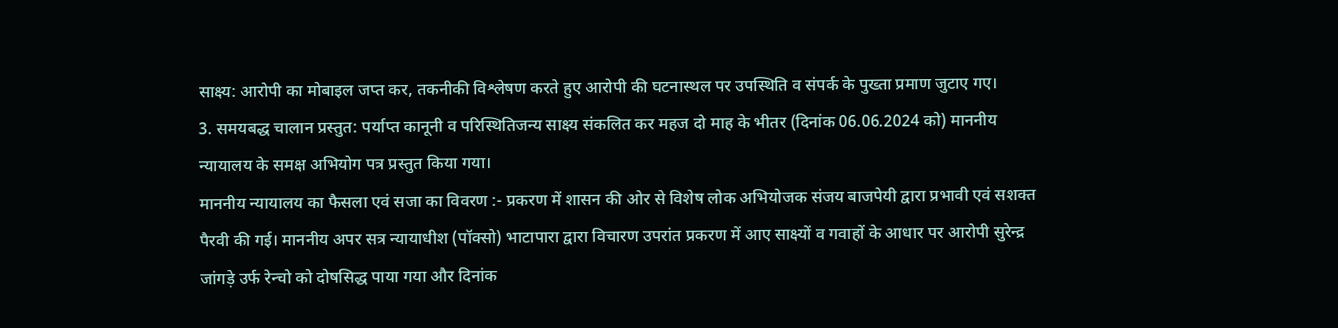साक्ष्य: आरोपी का मोबाइल जप्त कर, तकनीकी विश्लेषण करते हुए आरोपी की घटनास्थल पर उपस्थिति व संपर्क के पुख्ता प्रमाण जुटाए गए।
3. समयबद्ध चालान प्रस्तुत: पर्याप्त कानूनी व परिस्थितिजन्य साक्ष्य संकलित कर महज दो माह के भीतर (दिनांक 06.06.2024 को) माननीय न्यायालय के समक्ष अभियोग पत्र प्रस्तुत किया गया।
माननीय न्यायालय का फैसला एवं सजा का विवरण :- प्रकरण में शासन की ओर से विशेष लोक अभियोजक संजय बाजपेयी द्वारा प्रभावी एवं सशक्त पैरवी की गई। माननीय अपर सत्र न्यायाधीश (पॉक्सो) भाटापारा द्वारा विचारण उपरांत प्रकरण में आए साक्ष्यों व गवाहों के आधार पर आरोपी सुरेन्द्र जांगड़े उर्फ रेन्चो को दोषसिद्ध पाया गया और दिनांक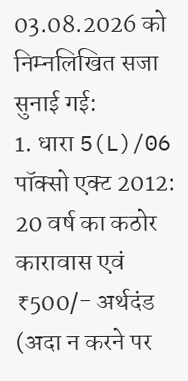03.08.2026 को निम्नलिखित सजा सुनाई गई:
1. धारा 5(L)/06 पॉक्सो एक्ट 2012: 20 वर्ष का कठोर कारावास एवं ₹500/- अर्थदंड (अदा न करने पर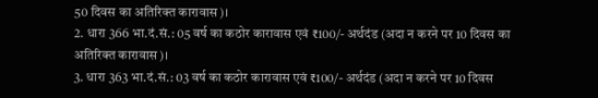50 दिवस का अतिरिक्त कारावास)।
2. धारा 366 भा.दं.सं.: 05 वर्ष का कठोर कारावास एवं ₹100/- अर्थदंड (अदा न करने पर 10 दिवस का अतिरिक्त कारावास)।
3. धारा 363 भा.दं.सं.: 03 वर्ष का कठोर कारावास एवं ₹100/- अर्थदंड (अदा न करने पर 10 दिवस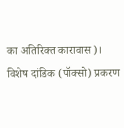का अतिरिक्त कारावास)।
विशेष दांडिक (पॉक्सो) प्रकरण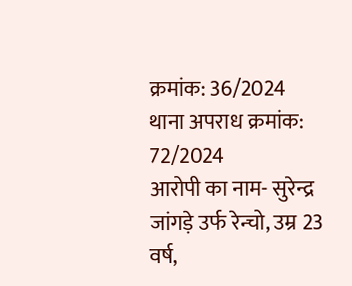क्रमांक: 36/2024
थाना अपराध क्रमांक: 72/2024
आरोपी का नाम- सुरेन्द्र जांगड़े उर्फ रेन्चो, उम्र 23 वर्ष,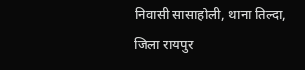निवासी सासाहोली, थाना तिल्दा, जिला रायपुर